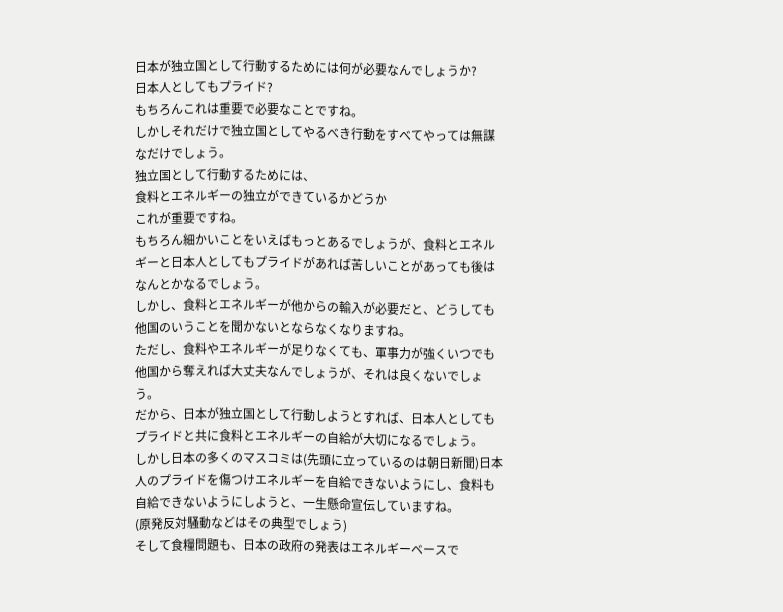日本が独立国として行動するためには何が必要なんでしょうか?
日本人としてもプライド?
もちろんこれは重要で必要なことですね。
しかしそれだけで独立国としてやるべき行動をすべてやっては無謀なだけでしょう。
独立国として行動するためには、
食料とエネルギーの独立ができているかどうか
これが重要ですね。
もちろん細かいことをいえばもっとあるでしょうが、食料とエネルギーと日本人としてもプライドがあれば苦しいことがあっても後はなんとかなるでしょう。
しかし、食料とエネルギーが他からの輸入が必要だと、どうしても他国のいうことを聞かないとならなくなりますね。
ただし、食料やエネルギーが足りなくても、軍事力が強くいつでも他国から奪えれば大丈夫なんでしょうが、それは良くないでしょう。
だから、日本が独立国として行動しようとすれば、日本人としてもプライドと共に食料とエネルギーの自給が大切になるでしょう。
しかし日本の多くのマスコミは(先頭に立っているのは朝日新聞)日本人のプライドを傷つけエネルギーを自給できないようにし、食料も自給できないようにしようと、一生懸命宣伝していますね。
(原発反対騒動などはその典型でしょう)
そして食糧問題も、日本の政府の発表はエネルギーベースで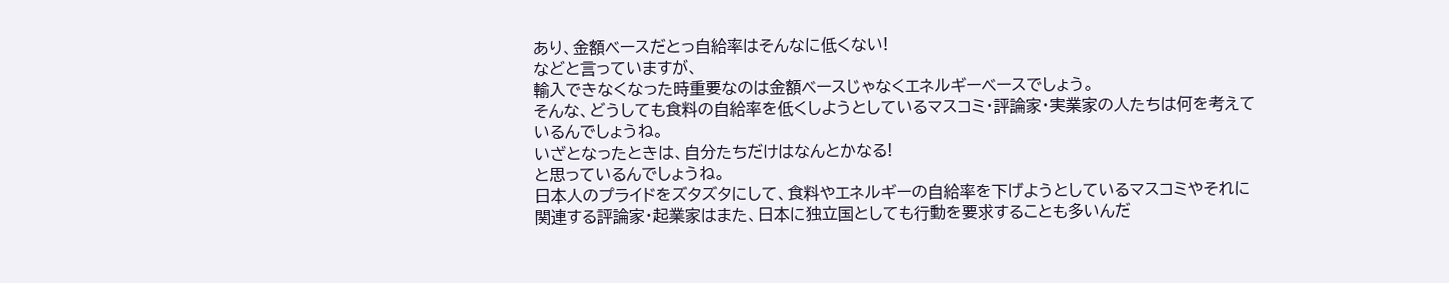あり、金額ベースだとっ自給率はそんなに低くない!
などと言っていますが、
輸入できなくなった時重要なのは金額ベースじゃなくエネルギーベースでしょう。
そんな、どうしても食料の自給率を低くしようとしているマスコミ・評論家・実業家の人たちは何を考えているんでしょうね。
いざとなったときは、自分たちだけはなんとかなる!
と思っているんでしょうね。
日本人のプライドをズタズタにして、食料やエネルギーの自給率を下げようとしているマスコミやそれに関連する評論家・起業家はまた、日本に独立国としても行動を要求することも多いんだ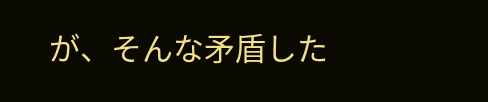が、そんな矛盾した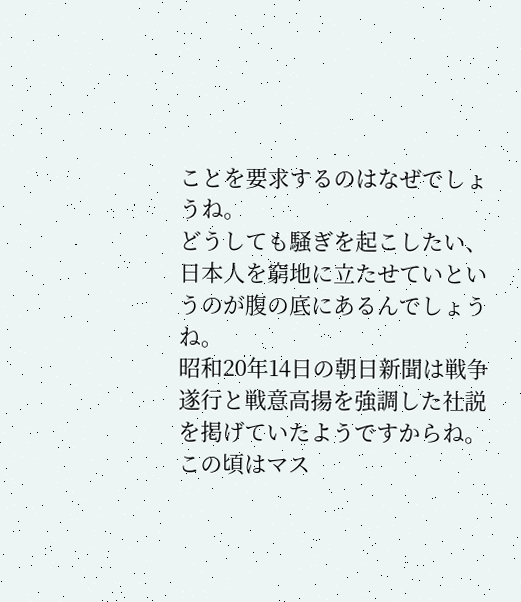ことを要求するのはなぜでしょうね。
どうしても騒ぎを起こしたい、日本人を窮地に立たせていというのが腹の底にあるんでしょうね。
昭和20年14日の朝日新聞は戦争遂行と戦意高揚を強調した社説を掲げていたようですからね。
この頃はマス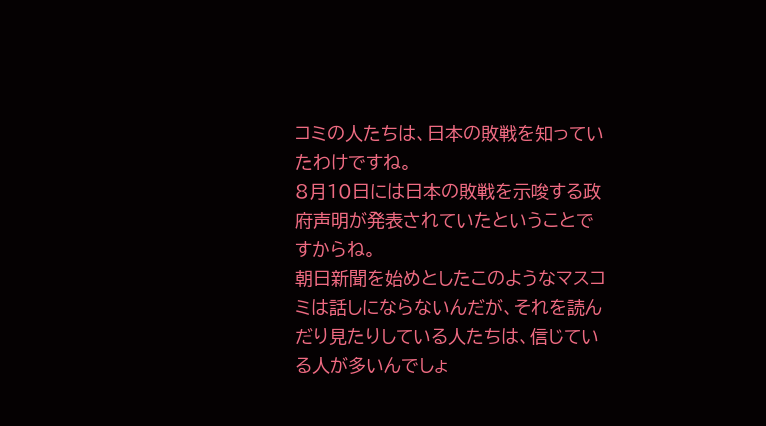コミの人たちは、日本の敗戦を知っていたわけですね。
8月10日には日本の敗戦を示唆する政府声明が発表されていたということですからね。
朝日新聞を始めとしたこのようなマスコミは話しにならないんだが、それを読んだり見たりしている人たちは、信じている人が多いんでしょ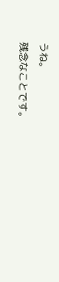うね。
残念なことです。